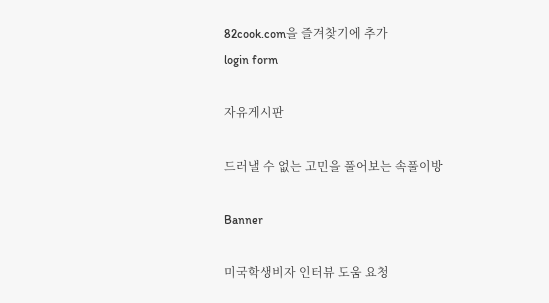82cook.com을 즐겨찾기에 추가
login form

자유게시판

드러낼 수 없는 고민을 풀어보는 속풀이방

Banner

미국학생비자 인터뷰 도움 요청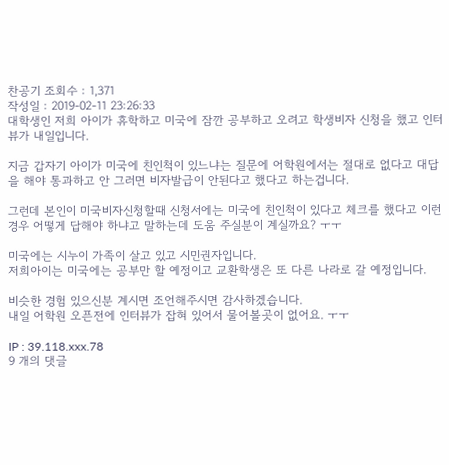찬공기 조회수 : 1,371
작성일 : 2019-02-11 23:26:33
대학생인 저희 아이가 휴학하고 미국에 잠깐 공부하고 오려고 학생비자 신청을 했고 인터뷰가 내일입니다.

지금 갑자기 아이가 미국에 친인척이 있느냐는 질문에 어학원에서는 절대로 없다고 대답을 해야 통과하고 안 그러면 비자발급이 안된다고 했다고 하는겁니다.

그런데 본인이 미국비자신청할때 신청서에는 미국에 친인척이 있다고 체크를 했다고 이런 경우 어떻게 답해야 하냐고 말하는데 도움 주실분이 계실까요? ㅜㅜ

미국에는 시누이 가족이 살고 있고 시민권자입니다.
저희아이는 미국에는 공부만 할 예정이고 교환학생은 또 다른 나라로 갈 예정입니다.

비슷한 경험 있으신분 계시면 조언해주시면 감사하겠습니다.
내일 어학원 오픈전에 인터뷰가 잡혀 있어서 물어볼곳이 없어요. ㅜㅜ

IP : 39.118.xxx.78
9 개의 댓글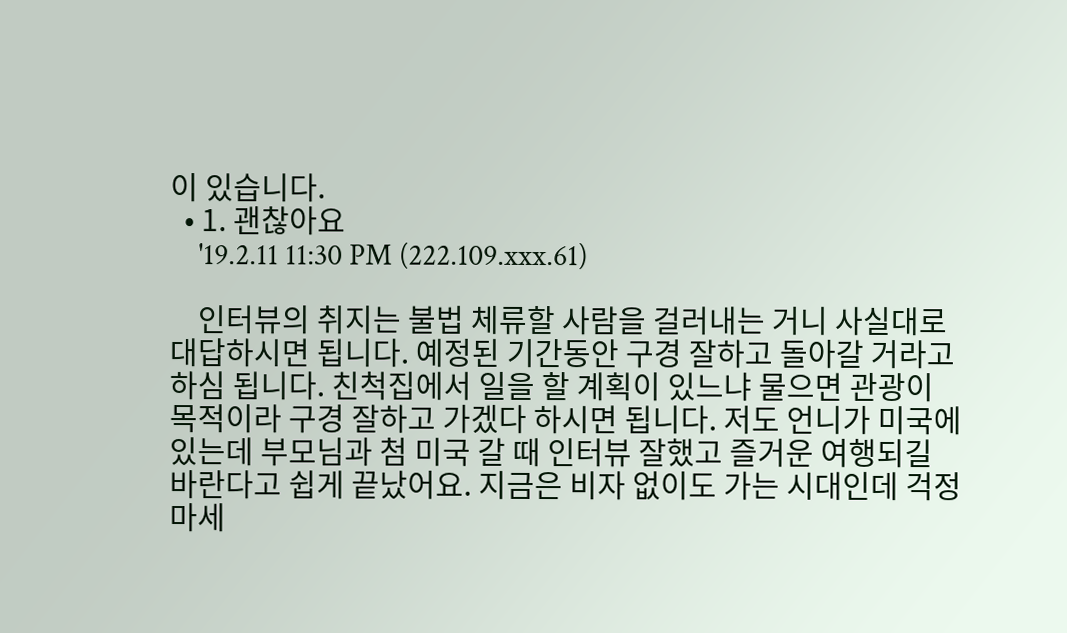이 있습니다.
  • 1. 괜찮아요
    '19.2.11 11:30 PM (222.109.xxx.61)

    인터뷰의 취지는 불법 체류할 사람을 걸러내는 거니 사실대로 대답하시면 됩니다. 예정된 기간동안 구경 잘하고 돌아갈 거라고 하심 됩니다. 친척집에서 일을 할 계획이 있느냐 물으면 관광이 목적이라 구경 잘하고 가겠다 하시면 됩니다. 저도 언니가 미국에 있는데 부모님과 첨 미국 갈 때 인터뷰 잘했고 즐거운 여행되길 바란다고 쉽게 끝났어요. 지금은 비자 없이도 가는 시대인데 걱정마세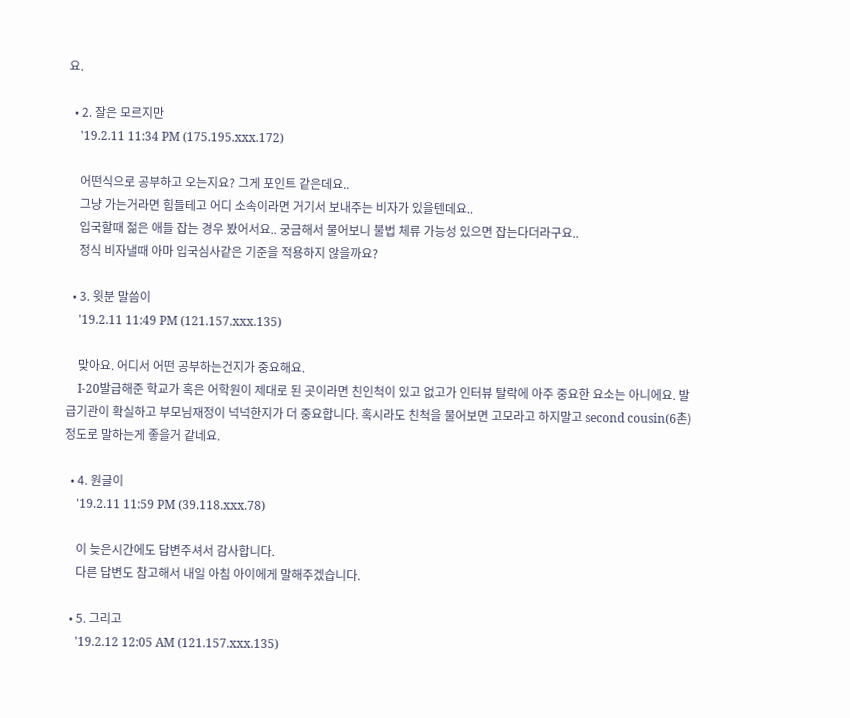요.

  • 2. 잘은 모르지만
    '19.2.11 11:34 PM (175.195.xxx.172)

    어떤식으로 공부하고 오는지요? 그게 포인트 같은데요..
    그냥 가는거라면 힘들테고 어디 소속이라면 거기서 보내주는 비자가 있을텐데요..
    입국할때 젊은 애들 잡는 경우 봤어서요.. 궁금해서 물어보니 불법 체류 가능성 있으면 잡는다더라구요..
    정식 비자낼때 아마 입국심사같은 기준을 적용하지 않을까요?

  • 3. 윗분 말씀이
    '19.2.11 11:49 PM (121.157.xxx.135)

    맞아요. 어디서 어떤 공부하는건지가 중요해요.
    I-20발급해준 학교가 혹은 어학원이 제대로 된 곳이라면 친인척이 있고 없고가 인터뷰 탈락에 아주 중요한 요소는 아니에요. 발급기관이 확실하고 부모님재정이 넉넉한지가 더 중요합니다. 혹시라도 친척을 물어보면 고모라고 하지말고 second cousin(6촌)정도로 말하는게 좋을거 같네요.

  • 4. 원글이
    '19.2.11 11:59 PM (39.118.xxx.78)

    이 늦은시간에도 답변주셔서 감사합니다.
    다른 답변도 참고해서 내일 아침 아이에게 말해주겠습니다.

  • 5. 그리고
    '19.2.12 12:05 AM (121.157.xxx.135)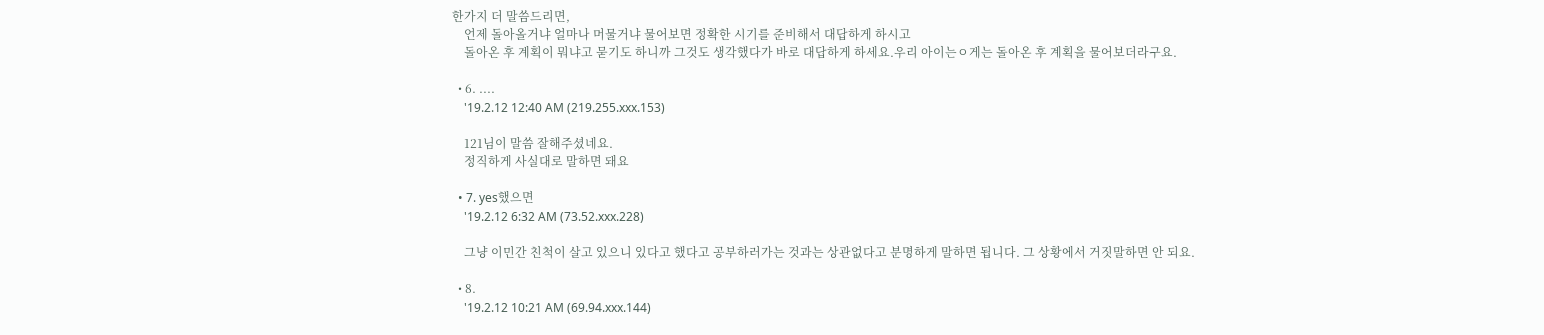한가지 더 말씀드리면,
    언제 돌아올거냐 얼마나 머물거냐 물어보면 정확한 시기를 준비해서 대답하게 하시고
    돌아온 후 계획이 뭐냐고 묻기도 하니까 그것도 생각했다가 바로 대답하게 하세요.우리 아이는ㅇ게는 돌아온 후 계획을 물어보더라구요.

  • 6. ....
    '19.2.12 12:40 AM (219.255.xxx.153)

    121님이 말씀 잘해주셨네요.
    정직하게 사실대로 말하면 돼요

  • 7. yes했으면
    '19.2.12 6:32 AM (73.52.xxx.228)

    그냥 이민간 친척이 살고 있으니 있다고 했다고 공부하러가는 것과는 상관없다고 분명하게 말하면 됩니다. 그 상황에서 거짓말하면 안 되요.

  • 8.
    '19.2.12 10:21 AM (69.94.xxx.144)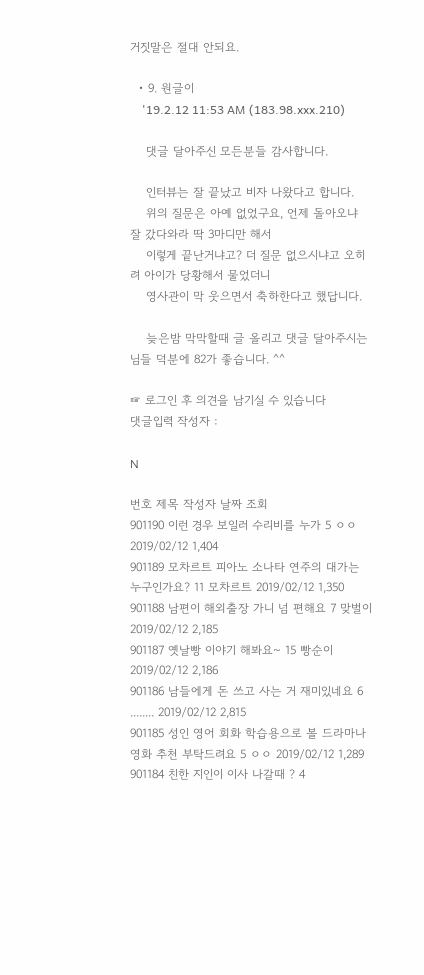거짓말은 절대 안되요.

  • 9. 원글이
    '19.2.12 11:53 AM (183.98.xxx.210)

    댓글 달아주신 모든분들 감사합니다.

    인터뷰는 잘 끝났고 비자 나왔다고 합니다.
    위의 질문은 아예 없었구요, 언제 돌아오냐 잘 갔다와라 딱 3마디만 해서
    이렇게 끝난거냐고? 더 질문 없으시냐고 오히려 아이가 당황해서 물었더니
    영사관이 막 웃으면서 축하한다고 했답니다.

    늦은밤 막막할때 글 올리고 댓글 달아주시는 님들 덕분에 82가 좋습니다. ^^

☞ 로그인 후 의견을 남기실 수 있습니다
댓글입력 작성자 :

N

번호 제목 작성자 날짜 조회
901190 이런 경우 보일러 수리비를 누가 5 ㅇㅇ 2019/02/12 1,404
901189 모차르트 피아노 소나타 연주의 대가는 누구인가요? 11 모차르트 2019/02/12 1,350
901188 남편이 해외출장 가니 넘 편해요 7 맞벌이 2019/02/12 2,185
901187 옛날빵 이야기 해봐요~ 15 빵순이 2019/02/12 2,186
901186 남들에게 돈 쓰고 사는 거 재미있네요 6 ........ 2019/02/12 2,815
901185 성인 영어 회화 학습용으로 볼 드라마나 영화 추천 부탁드려요 5 ㅇㅇ 2019/02/12 1,289
901184 친한 지인이 이사 나갈때 ? 4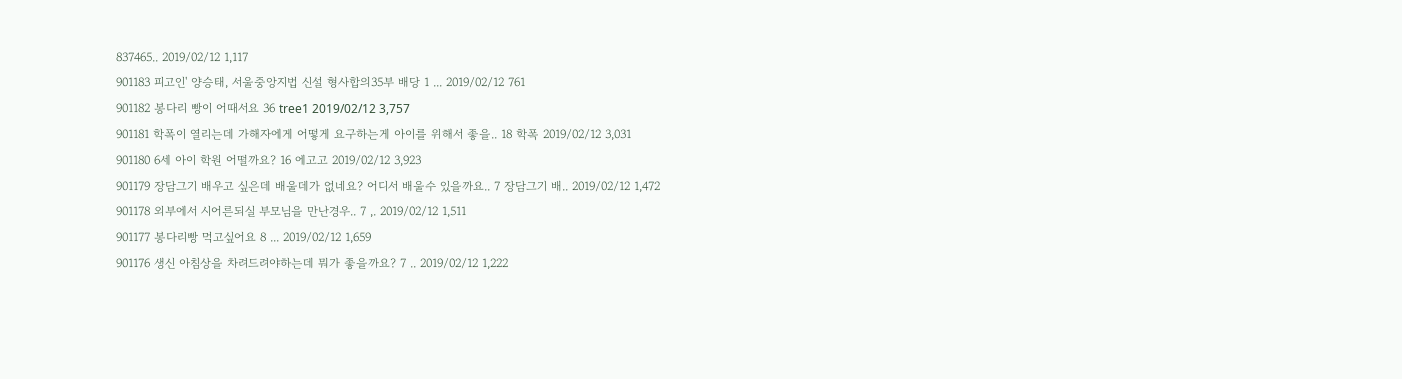837465.. 2019/02/12 1,117
901183 피고인' 양승태, 서울중앙지법 신설 형사합의35부 배당 1 ... 2019/02/12 761
901182 봉다리 빵이 어때서요 36 tree1 2019/02/12 3,757
901181 학폭이 열리는데 가해자에게 어떻게 요구하는게 아이를 위해서 좋을.. 18 학폭 2019/02/12 3,031
901180 6세 아이 학원 어떨까요? 16 에고고 2019/02/12 3,923
901179 장담그기 배우고 싶은데 배울데가 없네요? 어디서 배울수 있을까요.. 7 장담그기 배.. 2019/02/12 1,472
901178 외부에서 시어른되실 부모님을 만난경우.. 7 ,. 2019/02/12 1,511
901177 봉다리빵 먹고싶어요 8 ... 2019/02/12 1,659
901176 생신 아침상을 차려드려야하는데 뭐가 좋을까요? 7 .. 2019/02/12 1,222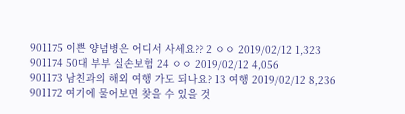901175 이쁜 양념병은 어디서 사세요?? 2 ㅇㅇ 2019/02/12 1,323
901174 50대 부부 실손보험 24 ㅇㅇ 2019/02/12 4,056
901173 남친과의 해외 여행 가도 되나요? 13 여행 2019/02/12 8,236
901172 여기에 물어보면 찾을 수 있을 것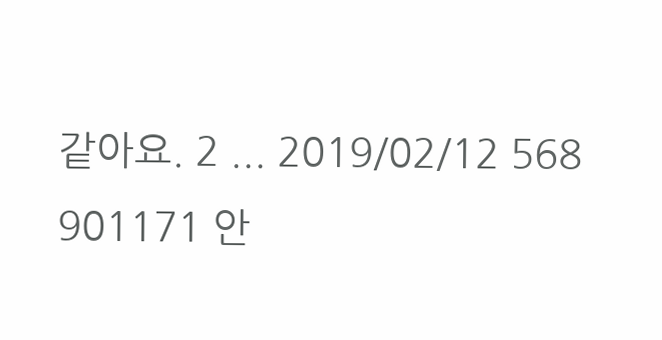같아요. 2 ... 2019/02/12 568
901171 안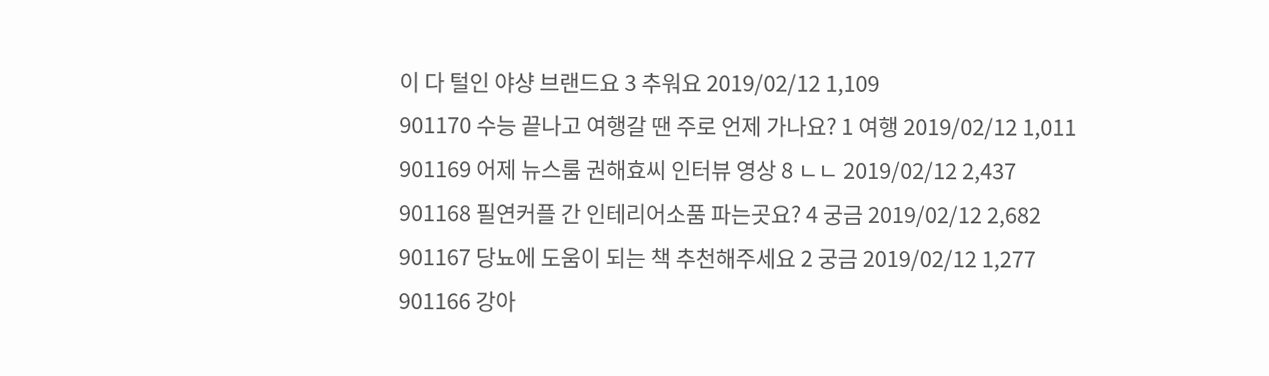이 다 털인 야샹 브랜드요 3 추워요 2019/02/12 1,109
901170 수능 끝나고 여행갈 땐 주로 언제 가나요? 1 여행 2019/02/12 1,011
901169 어제 뉴스룸 권해효씨 인터뷰 영상 8 ㄴㄴ 2019/02/12 2,437
901168 필연커플 간 인테리어소품 파는곳요? 4 궁금 2019/02/12 2,682
901167 당뇨에 도움이 되는 책 추천해주세요 2 궁금 2019/02/12 1,277
901166 강아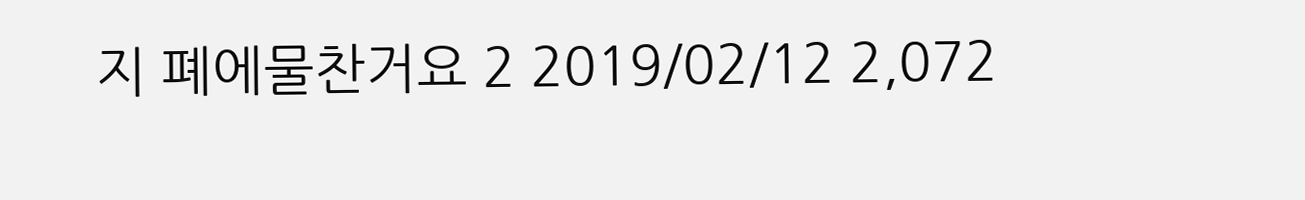지 폐에물찬거요 2 2019/02/12 2,072